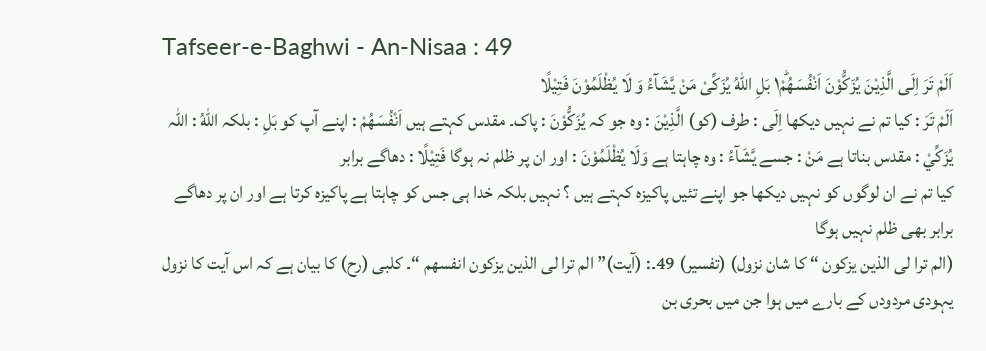Tafseer-e-Baghwi - An-Nisaa : 49
اَلَمْ تَرَ اِلَى الَّذِیْنَ یُزَكُّوْنَ اَنْفُسَهُمْ١ؕ بَلِ اللّٰهُ یُزَكِّیْ مَنْ یَّشَآءُ وَ لَا یُظْلَمُوْنَ فَتِیْلًا
اَلَمْ تَرَ : کیا تم نے نہیں دیکھا اِلَى : طرف (کو) الَّذِيْنَ : وہ جو کہ يُزَكُّوْنَ : پاک۔ مقدس کہتے ہیں اَنْفُسَھُمْ : اپنے آپ کو بَلِ : بلکہ اللّٰهُ : اللہ يُزَكِّيْ : مقدس بناتا ہے مَنْ : جسے يَّشَآءُ : وہ چاہتا ہے وَلَا يُظْلَمُوْنَ : اور ان پر ظلم نہ ہوگا فَتِيْلًا : دھاگے برابر
کیا تم نے ان لوگوں کو نہیں دیکھا جو اپنے تئیں پاکیزہ کہتے ہیں ؟ نہیں بلکہ خدا ہی جس کو چاہتا ہے پاکیزہ کرتا ہے اور ان پر دھاگے برابر بھی ظلم نہیں ہوگا
(الم ترا لی الذین یزکون “ کا شان نزول) (تفسیر) 49۔: (آیت)” الم ترا لی الذین یزکون انفسھم “۔ کلبی (رح) کا بیان ہے کہ اس آیت کا نزول یہودی مردودں کے بارے میں ہوا جن میں بحری بن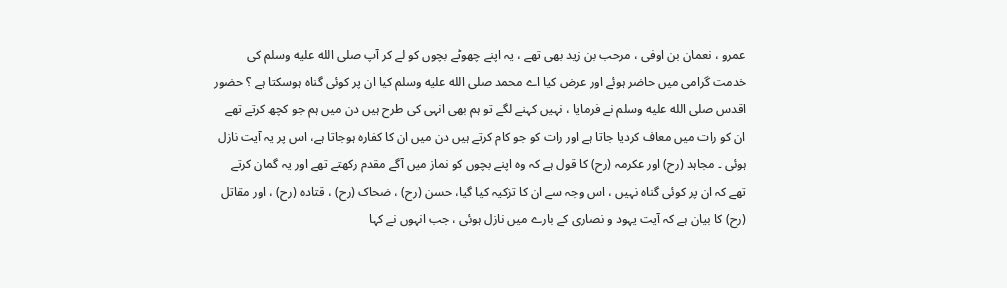عمرو ، نعمان بن اوفی ، مرحب بن زید بھی تھے ، یہ اپنے چھوٹے بچوں کو لے کر آپ صلى الله عليه وسلم کی خدمت گرامی میں حاضر ہوئے اور عرض کیا اے محمد صلى الله عليه وسلم کیا ان پر کوئی گناہ ہوسکتا ہے ؟ حضور اقدس صلى الله عليه وسلم نے فرمایا ، نہیں کہنے لگے تو ہم بھی انہی کی طرح ہیں دن میں ہم جو کچھ کرتے تھے ان کو رات میں معاف کردیا جاتا ہے اور رات کو جو کام کرتے ہیں دن میں ان کا کفارہ ہوجاتا ہے، اس پر یہ آیت نازل ہوئی ۔ مجاہد (رح) اور عکرمہ (رح) کا قول ہے کہ وہ اپنے بچوں کو نماز میں آگے مقدم رکھتے تھے اور یہ گمان کرتے تھے کہ ان پر کوئی گناہ نہیں ، اس وجہ سے ان کا تزکیہ کیا گیا، حسن (رح) ، ضحاک (رح) ، قتادہ (رح) ، اور مقاتل (رح) کا بیان ہے کہ آیت یہود و نصاری کے بارے میں نازل ہوئی ، جب انہوں نے کہا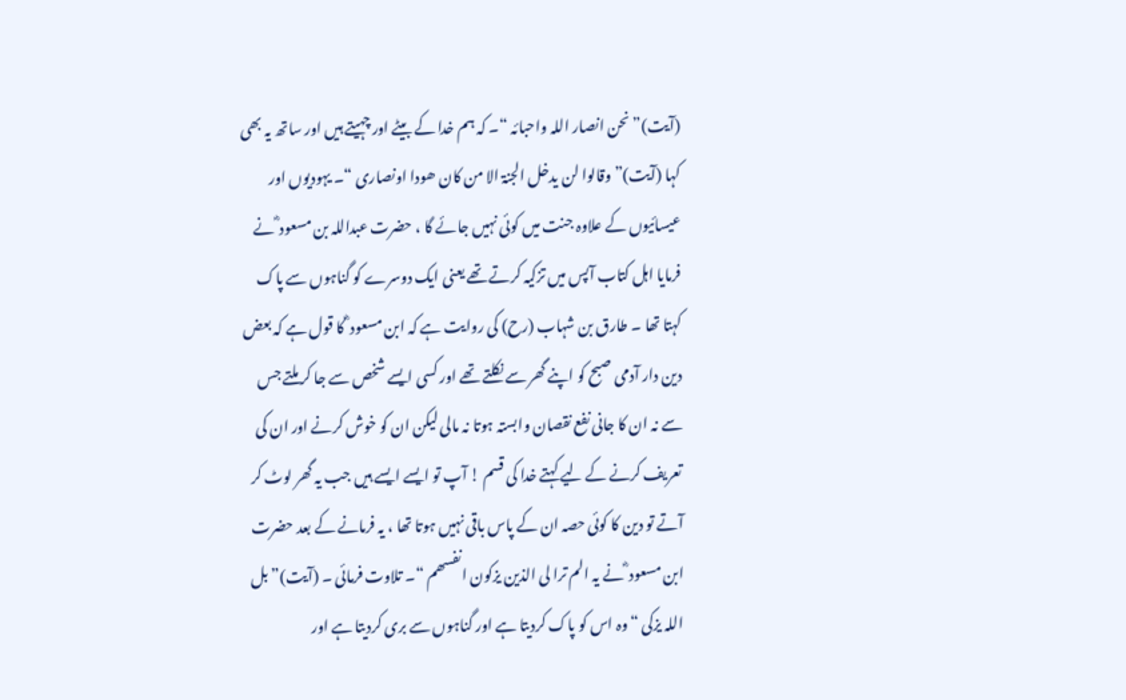(آیت)” نحن انصار اللہ واحبائہ “۔ کہ ہم خدا کے بیٹے اور چہیتے ہیں اور ساتھ یہ بھی کہا (آیت)” وقالوا لن یدخل الجنۃ الا من کان ھودا اونصاری “۔ یہودیوں اور عیسائیوں کے علاوہ جنت میں کوئی نہیں جائے گا ، حضرت عبداللہ بن مسعود ؓ نے فرمایا اہل کتاب آپس میں تزکیہ کرتے تھے یعنی ایک دوسرے کو گناہوں سے پاک کہتا تھا ۔ طارق بن شہاب (رح) کی روایت ہے کہ ابن مسعود ؓ کا قول ہے کہ بعض دین دار آدمی صبح کو اپنے گھر سے نکلتے تھے اور کسی ایسے شخص سے جا کر ملتے جس سے نہ ان کا جانی نفع نقصان وابستہ ہوتا نہ مالی لیکن ان کو خوش کرنے اور ان کی تعریف کرنے کے لیے کہتے خدا کی قسم ! آپ تو ایسے ایسے ہیں جب یہ گھر لوٹ کر آتے تو دین کا کوئی حصہ ان کے پاس باقی نہیں ہوتا تھا ، یہ فرمانے کے بعد حضرت ابن مسعود ؓ نے یہ الم ترا لی الذین یزکون انفسھم “۔ تلاوت فرمائی ۔ (آیت)” بل اللہ یزکی “ وہ اس کو پاک کردیتا ہے اور گناہوں سے بری کردیتا ہے اور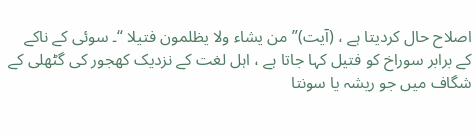اصلاح حال کردیتا ہے ، (آیت)” من یشاء ولا یظلمون فتیلا “۔ سوئی کے ناکے کے برابر سوراخ کو فتیل کہا جاتا ہے ، اہل لغت کے نزدیک کھجور کی گٹھلی کے شگاف میں جو ریشہ یا سونتا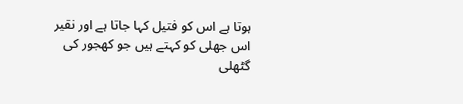ہوتا ہے اس کو فتیل کہا جاتا ہے اور نقیر اس جھلی کو کہتے ہیں جو کھجور کی گٹھلی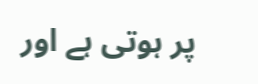پر ہوتی ہے اور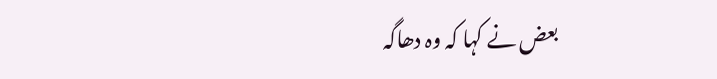بعض نے کہا کہ وہ دھاگہ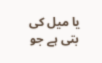یا میل کی بتی ہے جو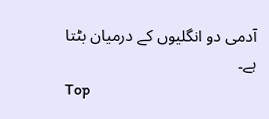آدمی دو انگلیوں کے درمیان بٹتا ہے۔
Top